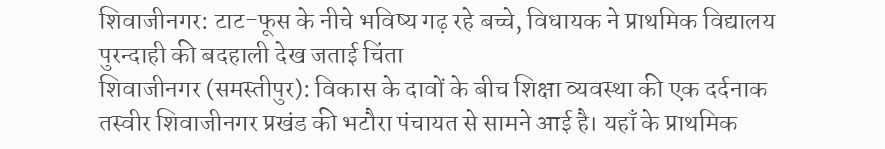शिवाजीनगर: टाट-फूस के नीचे भविष्य गढ़ रहे बच्चे, विधायक ने प्राथमिक विद्यालय पुरन्दाही की बदहाली देख जताई चिंता
शिवाजीनगर (समस्तीपुर): विकास के दावों के बीच शिक्षा व्यवस्था की एक दर्दनाक तस्वीर शिवाजीनगर प्रखंड की भटौरा पंचायत से सामने आई है। यहाँ के प्राथमिक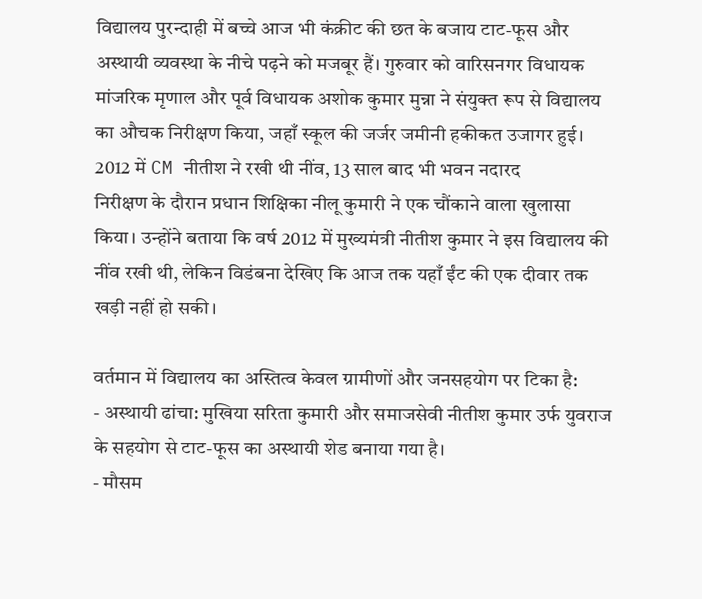विद्यालय पुरन्दाही में बच्चे आज भी कंक्रीट की छत के बजाय टाट-फूस और अस्थायी व्यवस्था के नीचे पढ़ने को मजबूर हैं। गुरुवार को वारिसनगर विधायक मांजरिक मृणाल और पूर्व विधायक अशोक कुमार मुन्ना ने संयुक्त रूप से विद्यालय का औचक निरीक्षण किया, जहाँ स्कूल की जर्जर जमीनी हकीकत उजागर हुई।
2012 में CM नीतीश ने रखी थी नींव, 13 साल बाद भी भवन नदारद
निरीक्षण के दौरान प्रधान शिक्षिका नीलू कुमारी ने एक चौंकाने वाला खुलासा किया। उन्होंने बताया कि वर्ष 2012 में मुख्यमंत्री नीतीश कुमार ने इस विद्यालय की नींव रखी थी, लेकिन विडंबना देखिए कि आज तक यहाँ ईंट की एक दीवार तक खड़ी नहीं हो सकी।

वर्तमान में विद्यालय का अस्तित्व केवल ग्रामीणों और जनसहयोग पर टिका है:
- अस्थायी ढांचा: मुखिया सरिता कुमारी और समाजसेवी नीतीश कुमार उर्फ युवराज के सहयोग से टाट-फूस का अस्थायी शेड बनाया गया है।
- मौसम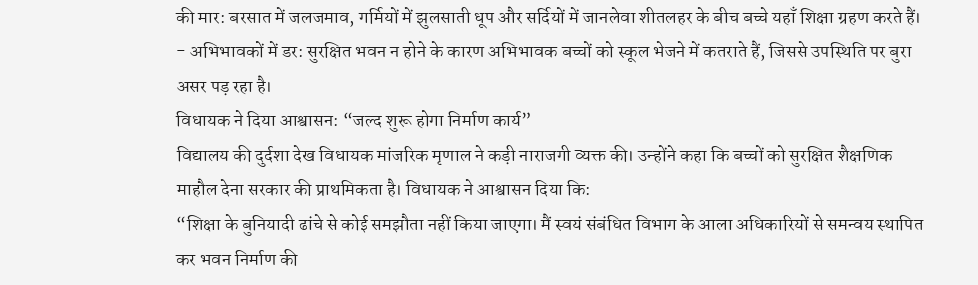की मार: बरसात में जलजमाव, गर्मियों में झुलसाती धूप और सर्दियों में जानलेवा शीतलहर के बीच बच्चे यहाँ शिक्षा ग्रहण करते हैं।
- अभिभावकों में डर: सुरक्षित भवन न होने के कारण अभिभावक बच्चों को स्कूल भेजने में कतराते हैं, जिससे उपस्थिति पर बुरा असर पड़ रहा है।
विधायक ने दिया आश्वासन: “जल्द शुरू होगा निर्माण कार्य”
विद्यालय की दुर्दशा देख विधायक मांजरिक मृणाल ने कड़ी नाराजगी व्यक्त की। उन्होंने कहा कि बच्चों को सुरक्षित शैक्षणिक माहौल देना सरकार की प्राथमिकता है। विधायक ने आश्वासन दिया कि:
“शिक्षा के बुनियादी ढांचे से कोई समझौता नहीं किया जाएगा। मैं स्वयं संबंधित विभाग के आला अधिकारियों से समन्वय स्थापित कर भवन निर्माण की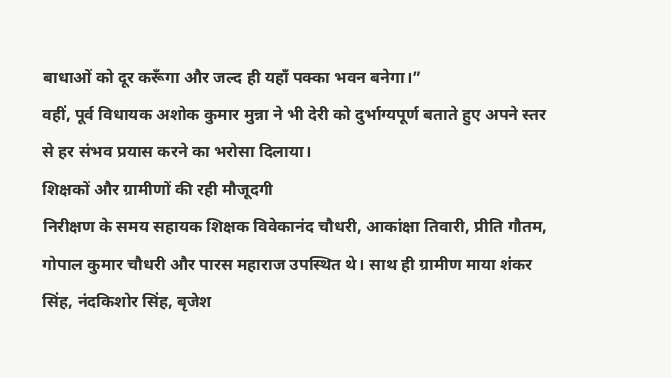बाधाओं को दूर करूँगा और जल्द ही यहाँ पक्का भवन बनेगा।”
वहीं, पूर्व विधायक अशोक कुमार मुन्ना ने भी देरी को दुर्भाग्यपूर्ण बताते हुए अपने स्तर से हर संभव प्रयास करने का भरोसा दिलाया।
शिक्षकों और ग्रामीणों की रही मौजूदगी
निरीक्षण के समय सहायक शिक्षक विवेकानंद चौधरी, आकांक्षा तिवारी, प्रीति गौतम, गोपाल कुमार चौधरी और पारस महाराज उपस्थित थे। साथ ही ग्रामीण माया शंकर सिंह, नंदकिशोर सिंह, बृजेश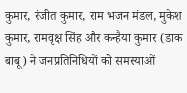कुमार, रंजीत कुमार, राम भजन मंडल, मुकेश कुमार, रामवृक्ष सिंह और कन्हैया कुमार (डाक बाबू) ने जनप्रतिनिधियों को समस्याओं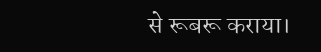से रूबरू कराया।